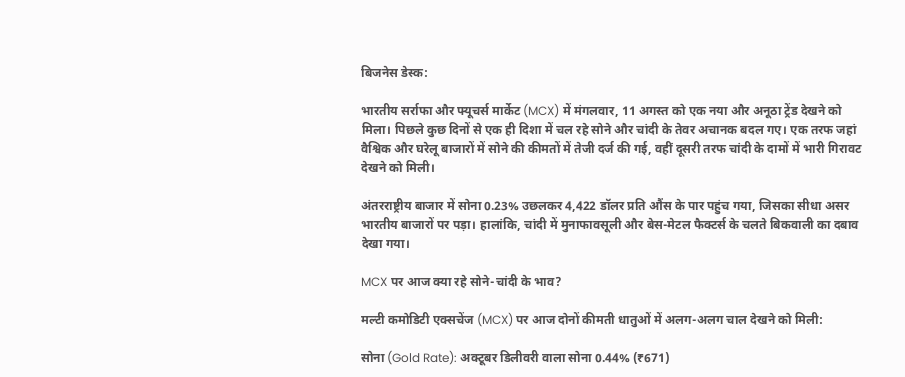बिजनेस डेस्क:

भारतीय सर्राफा और फ्यूचर्स मार्केट (MCX) में मंगलवार, 11 अगस्त को एक नया और अनूठा ट्रेंड देखने को मिला। पिछले कुछ दिनों से एक ही दिशा में चल रहे सोने और चांदी के तेवर अचानक बदल गए। एक तरफ जहां वैश्विक और घरेलू बाजारों में सोने की कीमतों में तेजी दर्ज की गई, वहीं दूसरी तरफ चांदी के दामों में भारी गिरावट देखने को मिली।

अंतरराष्ट्रीय बाजार में सोना 0.23% उछलकर 4,422 डॉलर प्रति औंस के पार पहुंच गया, जिसका सीधा असर भारतीय बाजारों पर पड़ा। हालांकि, चांदी में मुनाफावसूली और बेस-मेटल फैक्टर्स के चलते बिकवाली का दबाव देखा गया।

MCX पर आज क्या रहे सोने-चांदी के भाव?

मल्टी कमोडिटी एक्सचेंज (MCX) पर आज दोनों कीमती धातुओं में अलग-अलग चाल देखने को मिली:

सोना (Gold Rate): अक्टूबर डिलीवरी वाला सोना 0.44% (₹671)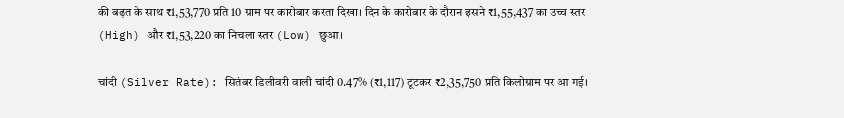की बढ़त के साथ ₹1,53,770 प्रति 10 ग्राम पर कारोबार करता दिखा। दिन के कारोबार के दौरान इसने ₹1,55,437 का उच्च स्तर (High) और ₹1,53,220 का निचला स्तर (Low) छुआ।

चांदी (Silver Rate): सितंबर डिलीवरी वाली चांदी 0.47% (₹1,117) टूटकर ₹2,35,750 प्रति किलोग्राम पर आ गई।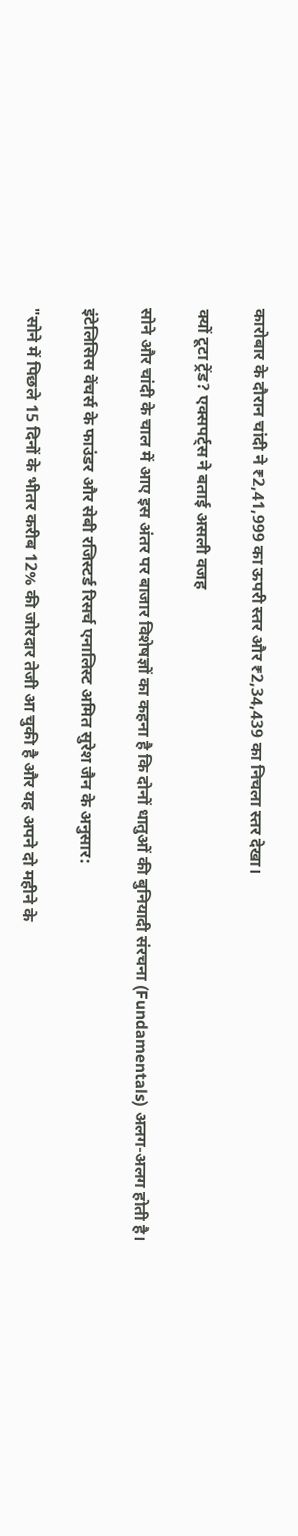कारोबार के दौरान चांदी ने ₹2,41,999 का ऊपरी स्तर और ₹2,34,439 का निचला स्तर देखा।

क्यों टूटा ट्रेंड? एक्सपर्ट्स ने बताई असली वजह

सोने और चांदी के चाल में आए इस अंतर पर बाजार विशेषज्ञों का कहना है कि दोनों धातुओं की बुनियादी संरचना (Fundamentals) अलग-अलग होती है।

इंटेलिसिस वेंचर्स के फाउंडर और सेबी रजिस्टर्ड रिसर्च एनालिस्ट अमित सुरेश जैन के अनुसार:

"सोने में पिछले 15 दिनों के भीतर करीब 12% की जोरदार तेजी आ चुकी है और यह अपने दो महीने के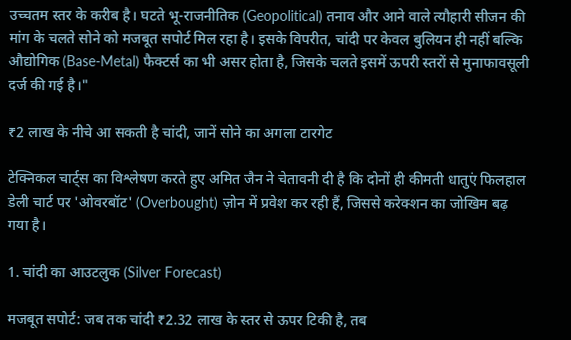उच्चतम स्तर के करीब है। घटते भू-राजनीतिक (Geopolitical) तनाव और आने वाले त्यौहारी सीजन की मांग के चलते सोने को मजबूत सपोर्ट मिल रहा है। इसके विपरीत, चांदी पर केवल बुलियन ही नहीं बल्कि औद्योगिक (Base-Metal) फैक्टर्स का भी असर होता है, जिसके चलते इसमें ऊपरी स्तरों से मुनाफावसूली दर्ज की गई है।"

₹2 लाख के नीचे आ सकती है चांदी, जानें सोने का अगला टारगेट

टेक्निकल चार्ट्स का विश्लेषण करते हुए अमित जैन ने चेतावनी दी है कि दोनों ही कीमती धातुएं फिलहाल डेली चार्ट पर 'ओवरबॉट' (Overbought) ज़ोन में प्रवेश कर रही हैं, जिससे करेक्शन का जोखिम बढ़ गया है।

1. चांदी का आउटलुक (Silver Forecast)

मजबूत सपोर्ट: जब तक चांदी ₹2.32 लाख के स्तर से ऊपर टिकी है, तब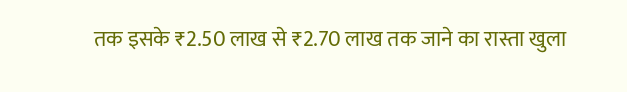तक इसके ₹2.50 लाख से ₹2.70 लाख तक जाने का रास्ता खुला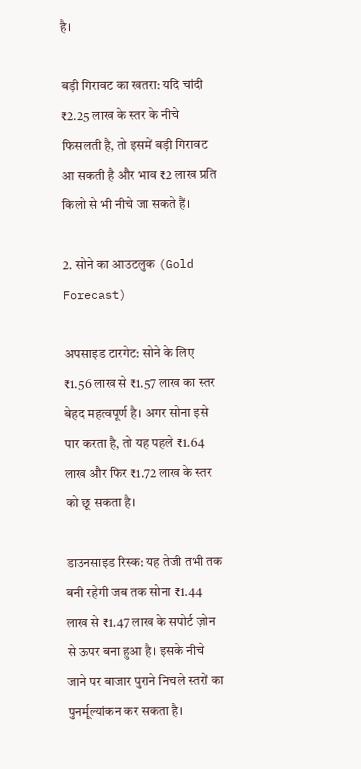है।

बड़ी गिरावट का खतरा: यदि चांदी ₹2.25 लाख के स्तर के नीचे फिसलती है, तो इसमें बड़ी गिरावट आ सकती है और भाव ₹2 लाख प्रति किलो से भी नीचे जा सकते हैं।

2. सोने का आउटलुक (Gold Forecast)

अपसाइड टारगेट: सोने के लिए ₹1.56 लाख से ₹1.57 लाख का स्तर बेहद महत्वपूर्ण है। अगर सोना इसे पार करता है, तो यह पहले ₹1.64 लाख और फिर ₹1.72 लाख के स्तर को छू सकता है।

डाउनसाइड रिस्क: यह तेजी तभी तक बनी रहेगी जब तक सोना ₹1.44 लाख से ₹1.47 लाख के सपोर्ट ज़ोन से ऊपर बना हुआ है। इसके नीचे जाने पर बाजार पुराने निचले स्तरों का पुनर्मूल्यांकन कर सकता है।